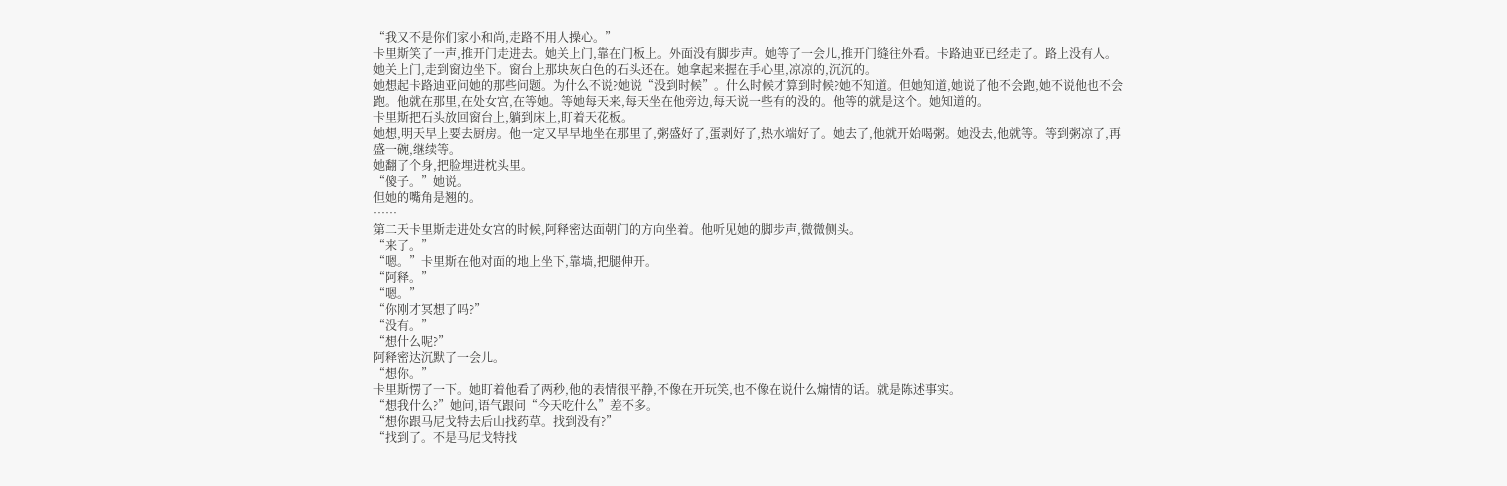“我又不是你们家小和尚,走路不用人操心。”
卡里斯笑了一声,推开门走进去。她关上门,靠在门板上。外面没有脚步声。她等了一会儿,推开门缝往外看。卡路迪亚已经走了。路上没有人。
她关上门,走到窗边坐下。窗台上那块灰白色的石头还在。她拿起来握在手心里,凉凉的,沉沉的。
她想起卡路迪亚问她的那些问题。为什么不说?她说“没到时候”。什么时候才算到时候?她不知道。但她知道,她说了他不会跑,她不说他也不会跑。他就在那里,在处女宫,在等她。等她每天来,每天坐在他旁边,每天说一些有的没的。他等的就是这个。她知道的。
卡里斯把石头放回窗台上,躺到床上,盯着天花板。
她想,明天早上要去厨房。他一定又早早地坐在那里了,粥盛好了,蛋剥好了,热水端好了。她去了,他就开始喝粥。她没去,他就等。等到粥凉了,再盛一碗,继续等。
她翻了个身,把脸埋进枕头里。
“傻子。”她说。
但她的嘴角是翘的。
……
第二天卡里斯走进处女宫的时候,阿释密达面朝门的方向坐着。他听见她的脚步声,微微侧头。
“来了。”
“嗯。”卡里斯在他对面的地上坐下,靠墙,把腿伸开。
“阿释。”
“嗯。”
“你刚才冥想了吗?”
“没有。”
“想什么呢?”
阿释密达沉默了一会儿。
“想你。”
卡里斯愣了一下。她盯着他看了两秒,他的表情很平静,不像在开玩笑,也不像在说什么煽情的话。就是陈述事实。
“想我什么?”她问,语气跟问“今天吃什么”差不多。
“想你跟马尼戈特去后山找药草。找到没有?”
“找到了。不是马尼戈特找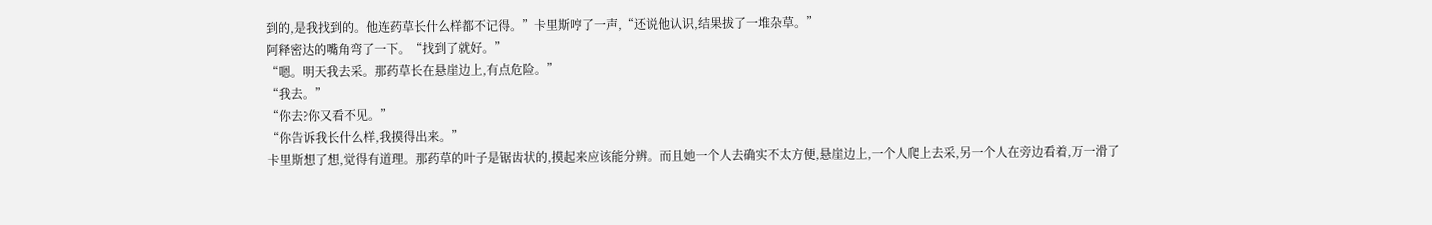到的,是我找到的。他连药草长什么样都不记得。”卡里斯哼了一声,“还说他认识,结果拔了一堆杂草。”
阿释密达的嘴角弯了一下。“找到了就好。”
“嗯。明天我去采。那药草长在悬崖边上,有点危险。”
“我去。”
“你去?你又看不见。”
“你告诉我长什么样,我摸得出来。”
卡里斯想了想,觉得有道理。那药草的叶子是锯齿状的,摸起来应该能分辨。而且她一个人去确实不太方便,悬崖边上,一个人爬上去采,另一个人在旁边看着,万一滑了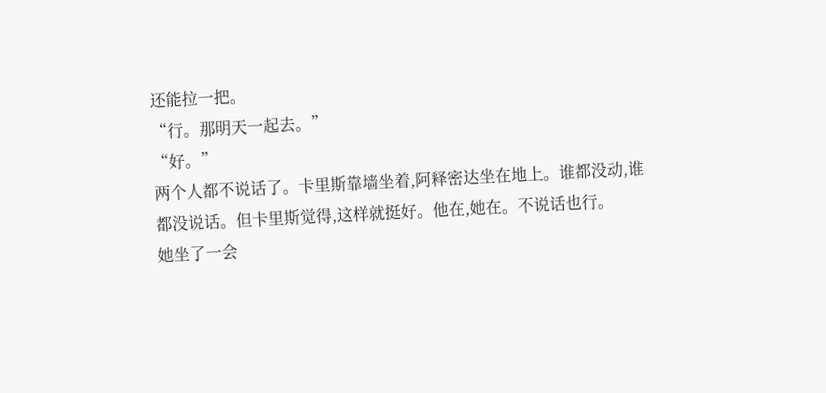还能拉一把。
“行。那明天一起去。”
“好。”
两个人都不说话了。卡里斯靠墙坐着,阿释密达坐在地上。谁都没动,谁都没说话。但卡里斯觉得,这样就挺好。他在,她在。不说话也行。
她坐了一会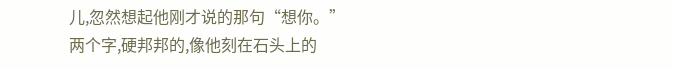儿,忽然想起他刚才说的那句“想你。”
两个字,硬邦邦的,像他刻在石头上的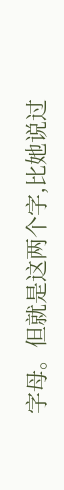字母。但就是这两个字,比她说过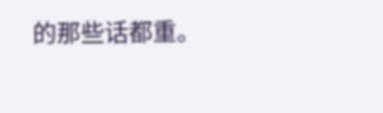的那些话都重。